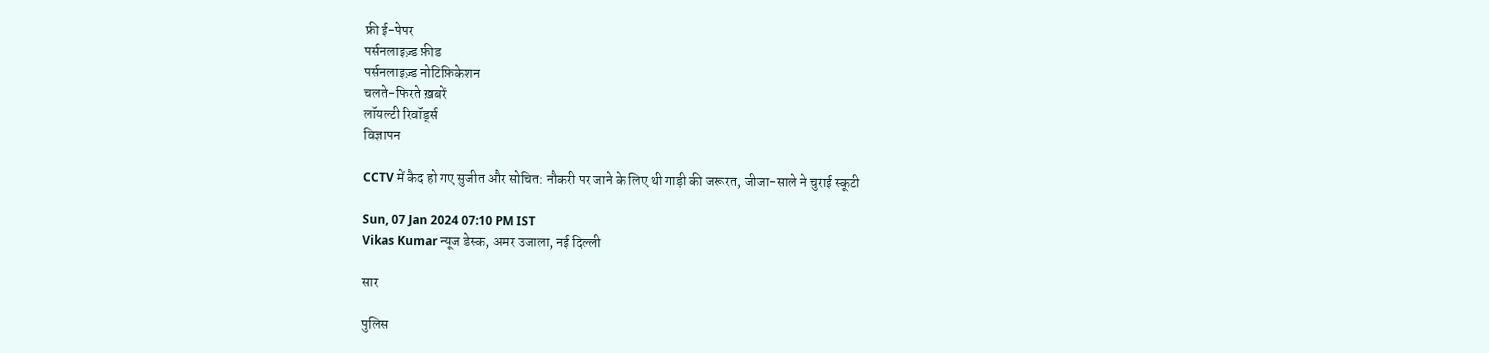फ्री ई-पेपर
पर्सनलाइज़्ड फ़ीड
पर्सनलाइज़्ड नोटिफ़िकेशन
चलते-फिरते ख़बरें
लॉयल्टी रिवॉर्ड्स
विज्ञापन

CCTV में कैद हो गए सुजीत और सोचित: नौकरी पर जाने के लिए थी गाड़ी की जरूरत, जीजा-साले ने चुराई स्कूटी

Sun, 07 Jan 2024 07:10 PM IST
Vikas Kumar न्यूज डेस्क, अमर उजाला, नई दिल्ली

सार

पुलिस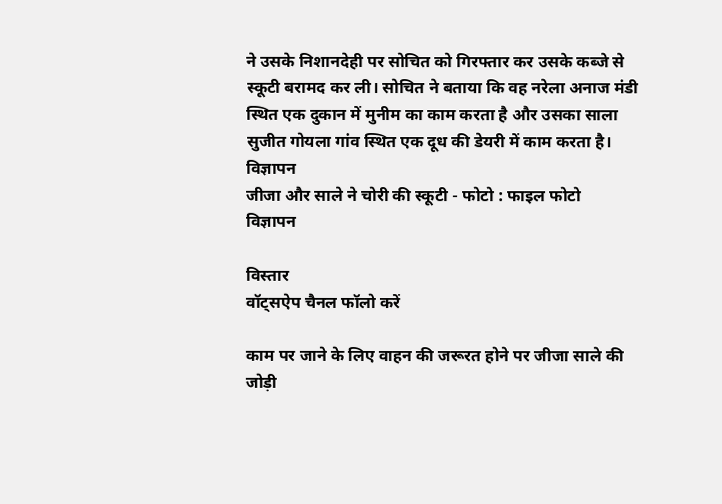ने उसके निशानदेही पर सोचित को गिरफ्तार कर उसके कब्जे से स्कूटी बरामद कर ली। सोचित ने बताया कि वह नरेला अनाज मंडी स्थित एक दुकान में मुनीम का काम करता है और उसका साला सुजीत गोयला गांव स्थित एक दूध की डेयरी में काम करता है।
विज्ञापन
जीजा और साले ने चोरी की स्कूटी - फोटो : फाइल फोटो
विज्ञापन

विस्तार
वॉट्सऐप चैनल फॉलो करें

काम पर जाने के लिए वाहन की जरूरत होने पर जीजा साले की जोड़ी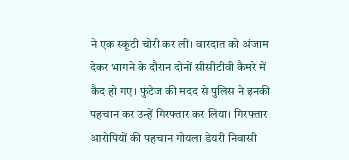ने एक स्कूटी चोरी कर ली। वारदात को अंजाम देकर भागने के दौरान दोनों सीसीटीवी कैमरे में कैद हो गए। फुटेज की मदद से पुलिस ने इनकी पहचान कर उन्हें गिरफ्तार कर लिया। गिरफ्तार आरोपियों की पहचान गोयला डेयरी निवासी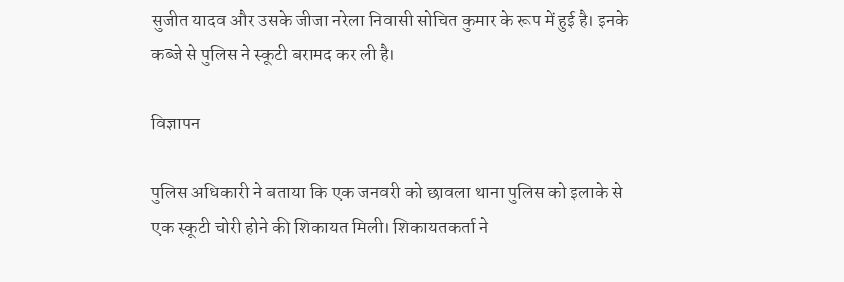सुजीत यादव और उसके जीजा नरेला निवासी सोचित कुमार के रूप में हुई है। इनके कब्जे से पुलिस ने स्कूटी बरामद कर ली है।

विज्ञापन

पुलिस अधिकारी ने बताया कि एक जनवरी को छावला थाना पुलिस को इलाके से एक स्कूटी चोरी होने की शिकायत मिली। शिकायतकर्ता ने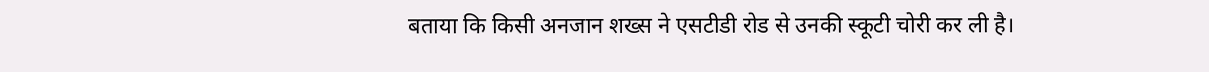बताया कि किसी अनजान शख्स ने एसटीडी रोड से उनकी स्कूटी चोरी कर ली है।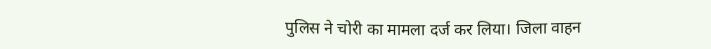पुलिस ने चोरी का मामला दर्ज कर लिया। जिला वाहन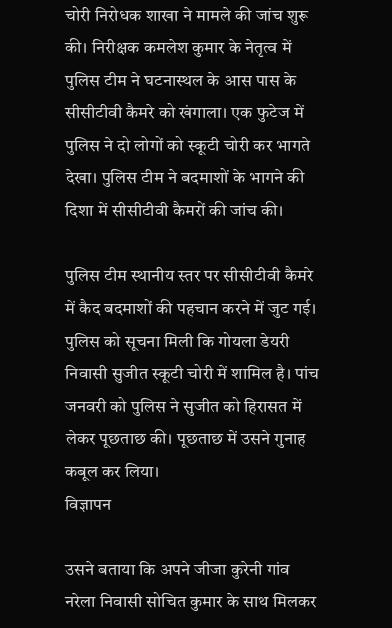चोरी निरोधक शाखा ने मामले की जांच शुरू की। निरीक्षक कमलेश कुमार के नेतृत्व में पुलिस टीम ने घटनास्थल के आस पास के सीसीटीवी कैमरे को खंगाला। एक फुटेज में पुलिस ने दो लोगों को स्कूटी चोरी कर भागते देखा। पुलिस टीम ने बदमाशों के भागने की दिशा में सीसीटीवी कैमरों की जांच की।

पुलिस टीम स्थानीय स्तर पर सीसीटीवी कैमरे में कैद बदमाशों की पहचान करने में जुट गई। पुलिस को सूचना मिली कि गोयला डेयरी निवासी सुजीत स्कूटी चोरी में शामिल है। पांच जनवरी को पुलिस ने सुजीत को हिरासत में लेकर पूछताछ की। पूछताछ में उसने गुनाह कबूल कर लिया।
विज्ञापन

उसने बताया कि अपने जीजा कुरेनी गांव नरेला निवासी सोचित कुमार के साथ मिलकर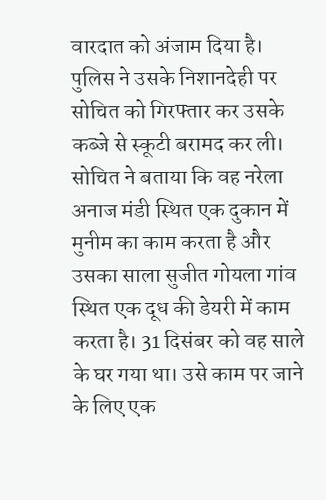वारदात को अंजाम दिया है। पुलिस ने उसके निशानदेही पर सोचित को गिरफ्तार कर उसके कब्जे से स्कूटी बरामद कर ली। सोचित ने बताया कि वह नरेला अनाज मंडी स्थित एक दुकान में मुनीम का काम करता है और उसका साला सुजीत गोयला गांव स्थित एक दूध की डेयरी में काम करता है। 31 दिसंबर को वह साले के घर गया था। उसे काम पर जाने के लिए एक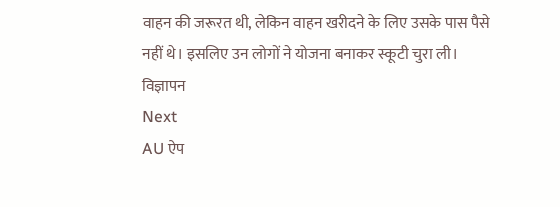वाहन की जरूरत थी, लेकिन वाहन खरीदने के लिए उसके पास पैसे नहीं थे। इसलिए उन लोगों ने योजना बनाकर स्कूटी चुरा ली।
विज्ञापन
Next
AU ऐप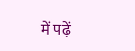में पढ़ें